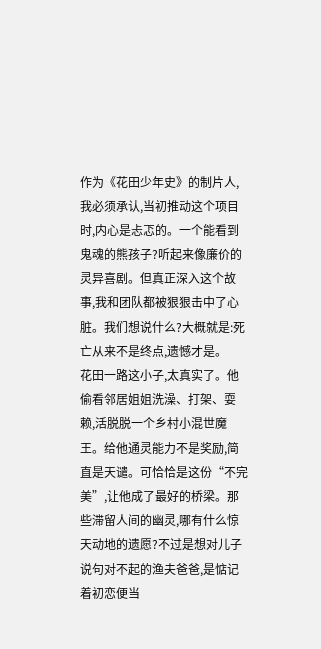作为《花田少年史》的制片人,我必须承认,当初推动这个项目时,内心是忐忑的。一个能看到鬼魂的熊孩子?听起来像廉价的灵异喜剧。但真正深入这个故事,我和团队都被狠狠击中了心脏。我们想说什么?大概就是:死亡从来不是终点,遗憾才是。
花田一路这小子,太真实了。他偷看邻居姐姐洗澡、打架、耍赖,活脱脱一个乡村小混世魔王。给他通灵能力不是奖励,简直是天谴。可恰恰是这份“不完美”,让他成了最好的桥梁。那些滞留人间的幽灵,哪有什么惊天动地的遗愿?不过是想对儿子说句对不起的渔夫爸爸,是惦记着初恋便当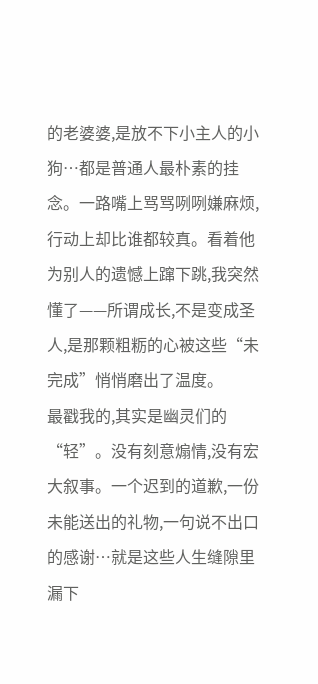的老婆婆,是放不下小主人的小狗…都是普通人最朴素的挂念。一路嘴上骂骂咧咧嫌麻烦,行动上却比谁都较真。看着他为别人的遗憾上蹿下跳,我突然懂了——所谓成长,不是变成圣人,是那颗粗粝的心被这些“未完成”悄悄磨出了温度。
最戳我的,其实是幽灵们的“轻”。没有刻意煽情,没有宏大叙事。一个迟到的道歉,一份未能送出的礼物,一句说不出口的感谢…就是这些人生缝隙里漏下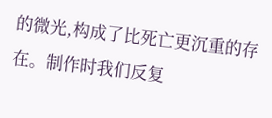的微光,构成了比死亡更沉重的存在。制作时我们反复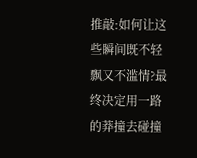推敲:如何让这些瞬间既不轻飘又不滥情?最终决定用一路的莽撞去碰撞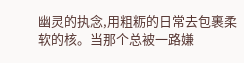幽灵的执念,用粗粝的日常去包裹柔软的核。当那个总被一路嫌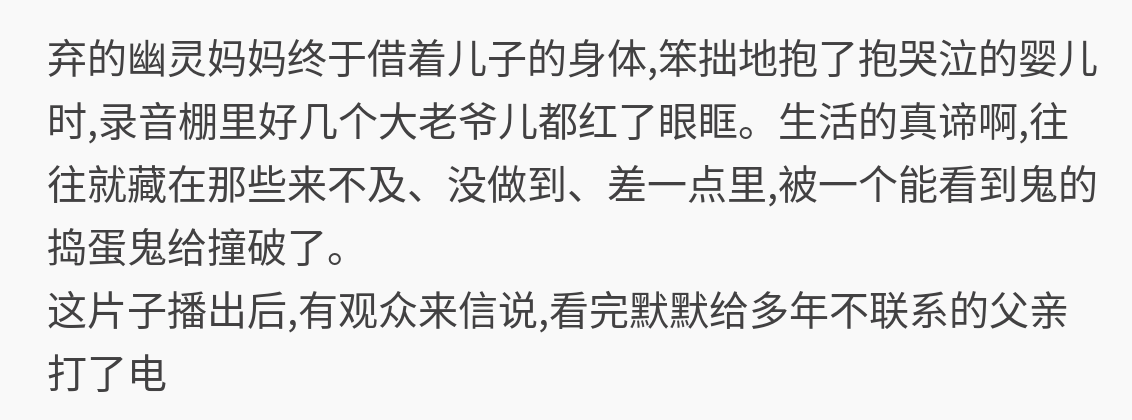弃的幽灵妈妈终于借着儿子的身体,笨拙地抱了抱哭泣的婴儿时,录音棚里好几个大老爷儿都红了眼眶。生活的真谛啊,往往就藏在那些来不及、没做到、差一点里,被一个能看到鬼的捣蛋鬼给撞破了。
这片子播出后,有观众来信说,看完默默给多年不联系的父亲打了电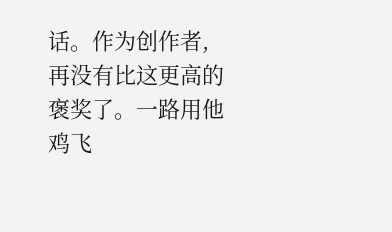话。作为创作者,再没有比这更高的褒奖了。一路用他鸡飞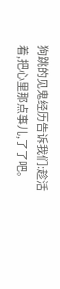狗跳的见鬼经历告诉我们:趁活着,把心里那点事儿,了了吧。